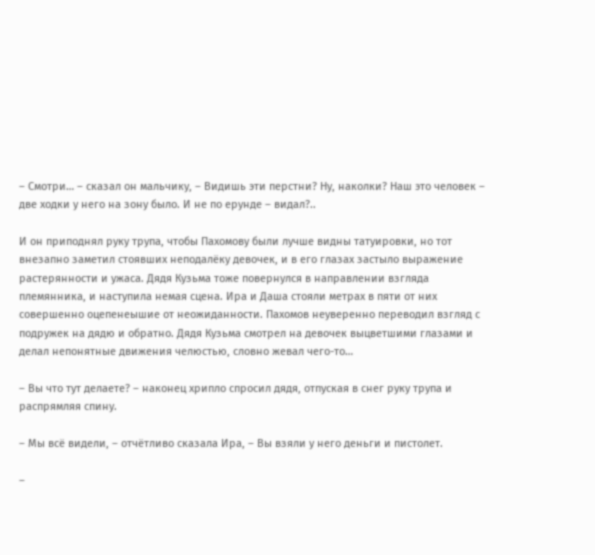– Смотри… – сказал он мальчику, – Видишь эти перстни? Ну, наколки? Наш это человек – две ходки у него на зону было. И не по ерунде – видал?..

И он приподнял руку трупа, чтобы Пахомову были лучше видны татуировки, но тот внезапно заметил стоявших неподалёку девочек, и в его глазах застыло выражение растерянности и ужаса. Дядя Кузьма тоже повернулся в направлении взгляда племянника, и наступила немая сцена. Ира и Даша стояли метрах в пяти от них совершенно оцепенеышие от неожиданности. Пахомов неуверенно переводил взгляд с подружек на дядю и обратно. Дядя Кузьма смотрел на девочек выцветшими глазами и делал непонятные движения челюстью, словно жевал чего-то…

– Вы что тут делаете? – наконец хрипло спросил дядя, отпуская в снег руку трупа и распрямляя спину.

– Мы всё видели, – отчётливо сказала Ира, – Вы взяли у него деньги и пистолет.

–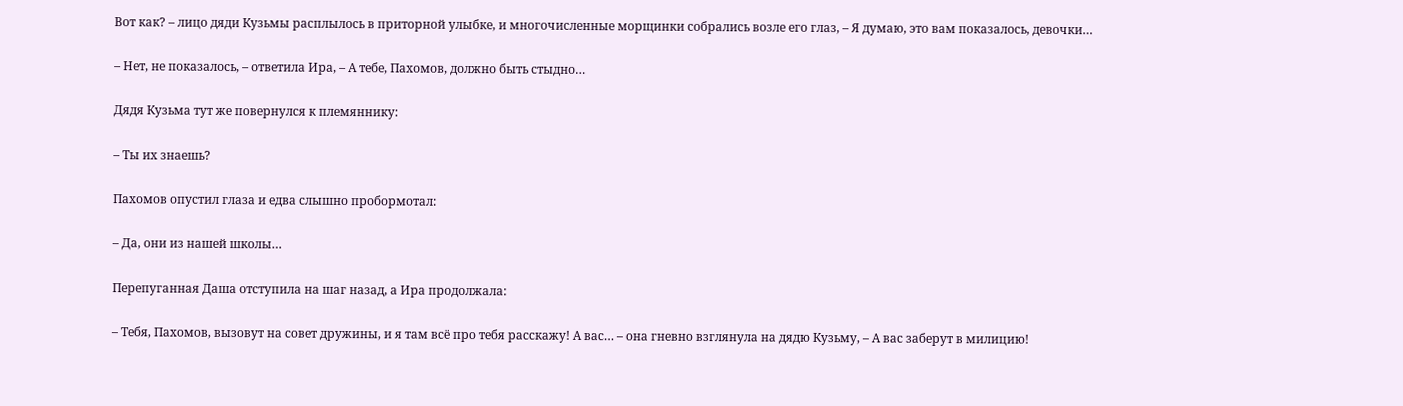Вот как? – лицо дяди Кузьмы расплылось в приторной улыбке, и многочисленные морщинки собрались возле его глаз, – Я думаю, это вам показалось, девочки…

– Нет, не показалось, – ответила Ира, – А тебе, Пахомов, должно быть стыдно…

Дядя Кузьма тут же повернулся к племяннику:

– Ты их знаешь?

Пахомов опустил глаза и едва слышно пробормотал:

– Да, они из нашей школы…

Перепуганная Даша отступила на шаг назад, а Ира продолжала:

– Тебя, Пахомов, вызовут на совет дружины, и я там всё про тебя расскажу! А вас… – она гневно взглянула на дядю Кузьму, – А вас заберут в милицию!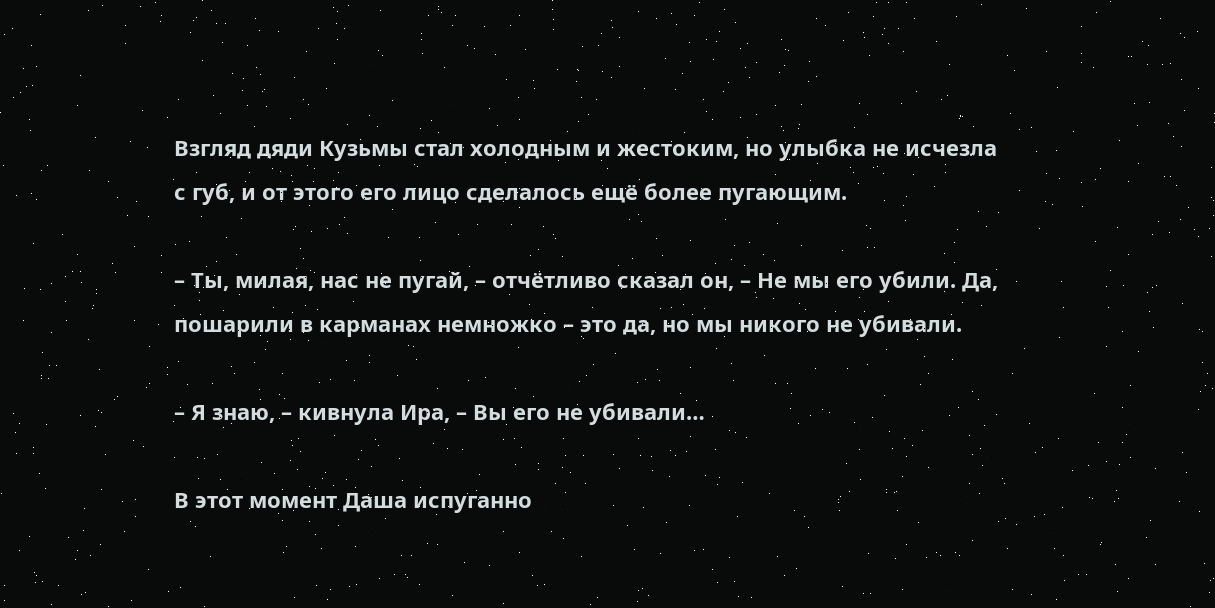Взгляд дяди Кузьмы стал холодным и жестоким, но улыбка не исчезла с губ, и от этого его лицо сделалось ещё более пугающим.

– Ты, милая, нас не пугай, – отчётливо сказал он, – Не мы его убили. Да, пошарили в карманах немножко – это да, но мы никого не убивали.

– Я знаю, – кивнула Ира, – Вы его не убивали…

В этот момент Даша испуганно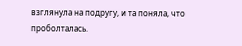взглянула на подругу, и та поняла, что проболталась.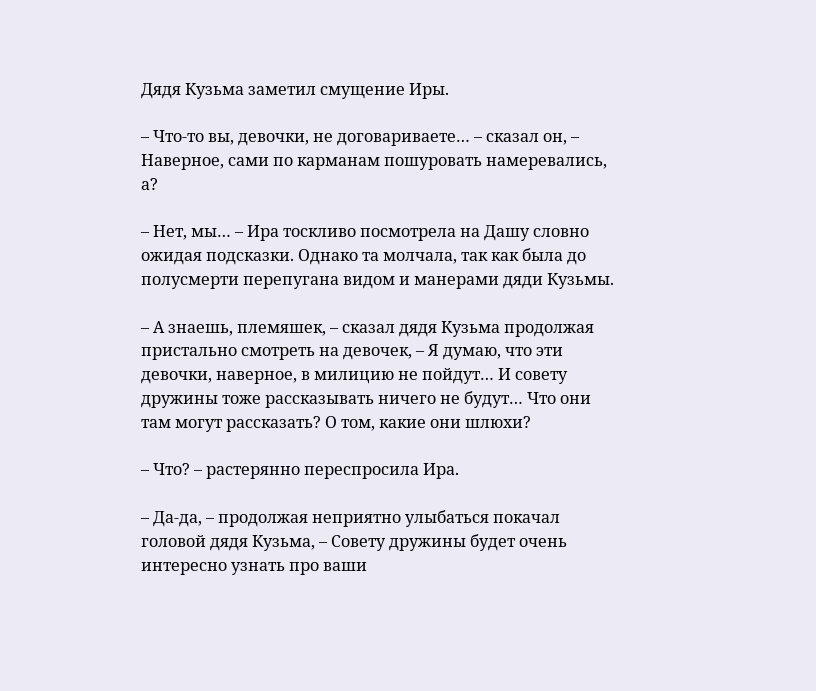Дядя Кузьма заметил смущение Иры.

– Что-то вы, девочки, не договариваете… – сказал он, – Наверное, сами по карманам пошуровать намеревались, а?

– Нет, мы… – Ира тоскливо посмотрела на Дашу словно ожидая подсказки. Однако та молчала, так как была до полусмерти перепугана видом и манерами дяди Кузьмы.

– А знаешь, племяшек, – сказал дядя Кузьма продолжая пристально смотреть на девочек, – Я думаю, что эти девочки, наверное, в милицию не пойдут… И совету дружины тоже рассказывать ничего не будут… Что они там могут рассказать? О том, какие они шлюхи?

– Что? – растерянно переспросила Ира.

– Да-да, – продолжая неприятно улыбаться покачал головой дядя Кузьма, – Совету дружины будет очень интересно узнать про ваши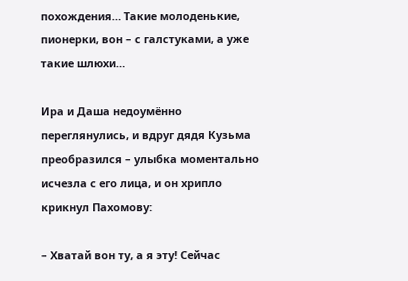похождения… Такие молоденькие, пионерки, вон – с галстуками, а уже такие шлюхи…

Ира и Даша недоумённо переглянулись, и вдруг дядя Кузьма преобразился – улыбка моментально исчезла с его лица, и он хрипло крикнул Пахомову:

– Хватай вон ту, а я эту! Сейчас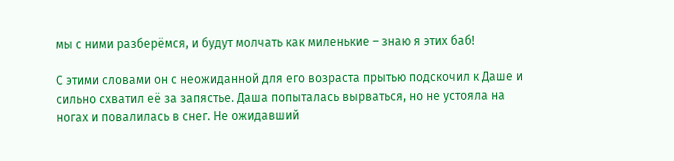мы с ними разберёмся, и будут молчать как миленькие – знаю я этих баб!

С этими словами он с неожиданной для его возраста прытью подскочил к Даше и сильно схватил её за запястье. Даша попыталась вырваться, но не устояла на ногах и повалилась в снег. Не ожидавший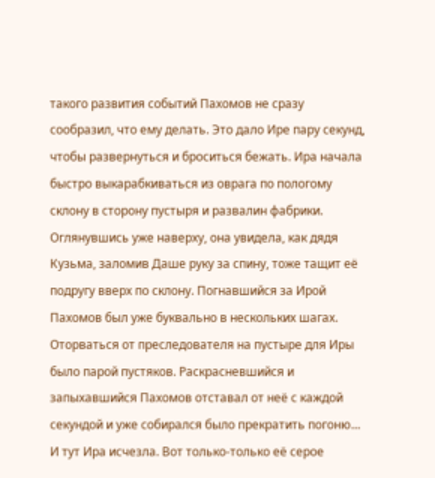такого развития событий Пахомов не сразу сообразил, что ему делать. Это дало Ире пару секунд, чтобы развернуться и броситься бежать. Ира начала быстро выкарабкиваться из оврага по пологому склону в сторону пустыря и развалин фабрики. Оглянувшись уже наверху, она увидела, как дядя Кузьма, заломив Даше руку за спину, тоже тащит её подругу вверх по склону. Погнавшийся за Ирой Пахомов был уже буквально в нескольких шагах. Оторваться от преследователя на пустыре для Иры было парой пустяков. Раскрасневшийся и запыхавшийся Пахомов отставал от неё с каждой секундой и уже собирался было прекратить погоню… И тут Ира исчезла. Вот только-только её серое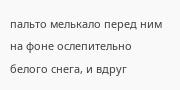пальто мелькало перед ним на фоне ослепительно белого снега, и вдруг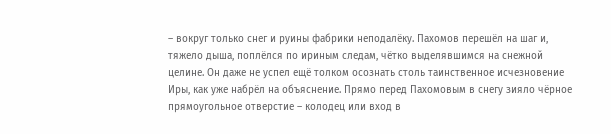– вокруг только снег и руины фабрики неподалёку. Пахомов перешёл на шаг и, тяжело дыша, поплёлся по ириным следам, чётко выделявшимся на снежной целине. Он даже не успел ещё толком осознать столь таинственное исчезновение Иры, как уже набрёл на объяснение. Прямо перед Пахомовым в снегу зияло чёрное прямоугольное отверстие – колодец или вход в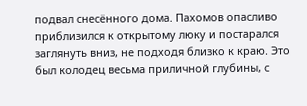подвал снесённого дома. Пахомов опасливо приблизился к открытому люку и постарался заглянуть вниз, не подходя близко к краю. Это был колодец весьма приличной глубины, с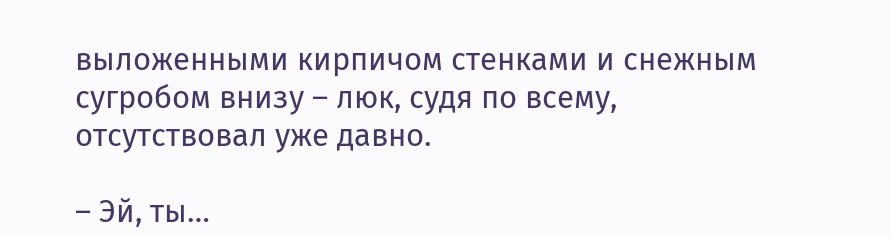выложенными кирпичом стенками и снежным сугробом внизу – люк, судя по всему, отсутствовал уже давно.

– Эй, ты…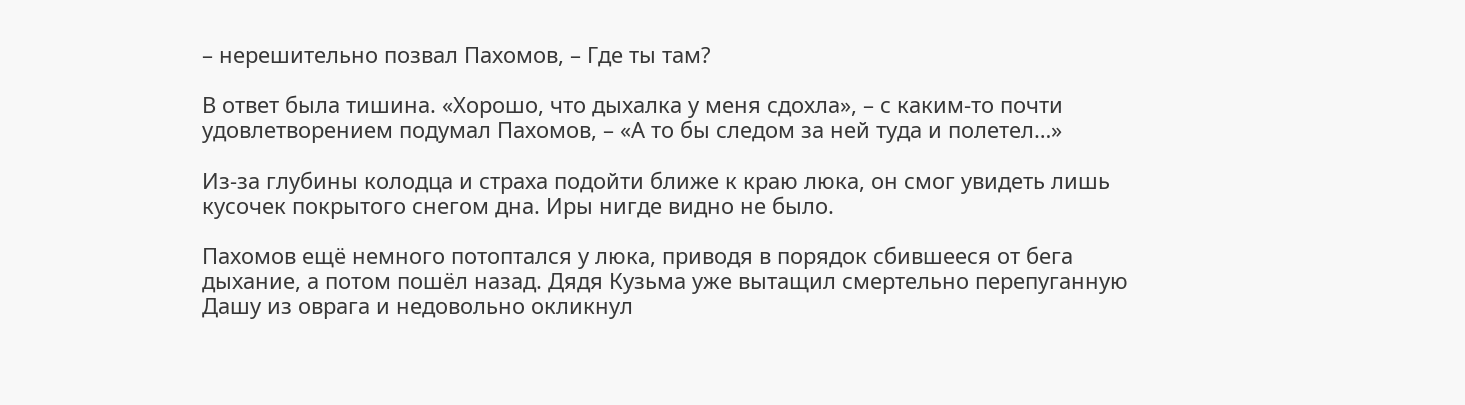– нерешительно позвал Пахомов, – Где ты там?

В ответ была тишина. «Хорошо, что дыхалка у меня сдохла», – с каким-то почти удовлетворением подумал Пахомов, – «А то бы следом за ней туда и полетел…»

Из-за глубины колодца и страха подойти ближе к краю люка, он смог увидеть лишь кусочек покрытого снегом дна. Иры нигде видно не было.

Пахомов ещё немного потоптался у люка, приводя в порядок сбившееся от бега дыхание, а потом пошёл назад. Дядя Кузьма уже вытащил смертельно перепуганную Дашу из оврага и недовольно окликнул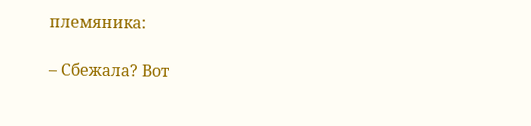племяника:

– Сбежала? Вот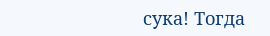сука! Тогда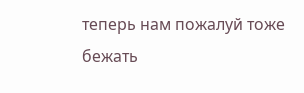теперь нам пожалуй тоже бежать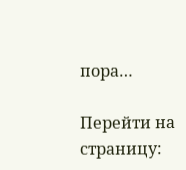пора…

Перейти на страницу: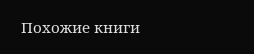Похожие книги